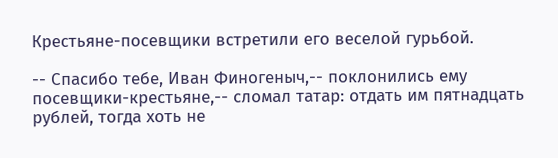Крестьяне-посевщики встретили его веселой гурьбой.

-- Спасибо тебе, Иван Финогеныч,-- поклонились ему посевщики-крестьяне,-- сломал татар: отдать им пятнадцать рублей, тогда хоть не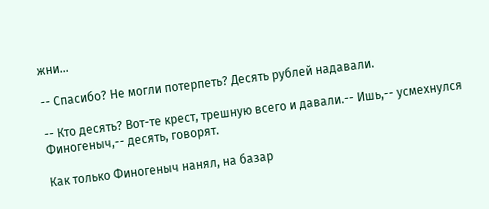жни...

-- Спасибо? Не могли потерпеть? Десять рублей надавали.

-- Кто десять? Вот-те крест, трешную всего и давали.-- Ишь,-- усмехнулся Финогеныч,-- десять, говорят.

Как только Финогеныч нанял, на базар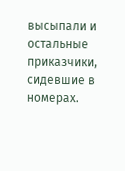высыпали и остальные приказчики, сидевшие в номерах.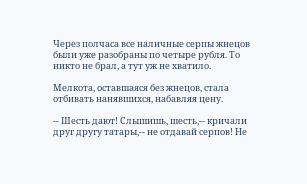Через полчаса все наличные серпы жнецов были уже разобраны по четыре рубля. То никто не брал, а тут уж не хватило.

Мелкота, оставшаяся без жнецов, стала отбивать нанявшихся, набавляя цену.

-- Шесть дают! Слышишь, шесть,-- кричали друг другу татары,-- не отдавай серпов! Не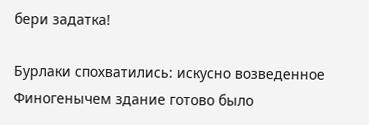бери задатка!

Бурлаки спохватились: искусно возведенное Финогенычем здание готово было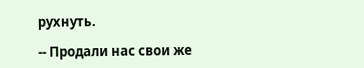рухнуть.

-- Продали нас свои же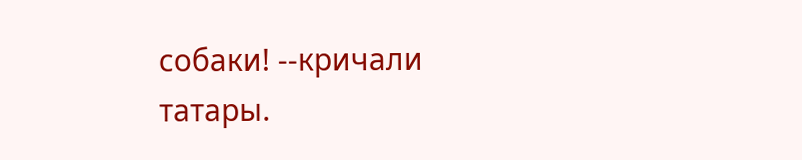собаки! --кричали татары.